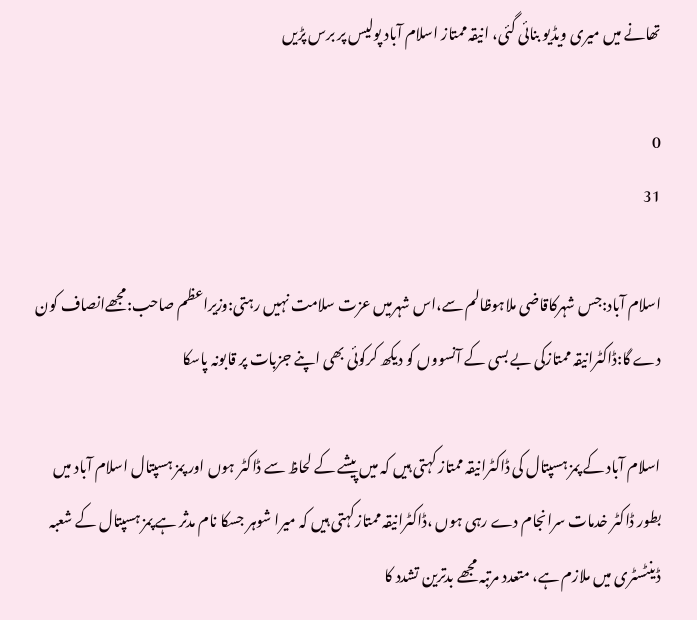تھانے میں میری ویڈیو بنائی گئی، انیقہ ممتاز اسلام آباد پولیس پر برس پڑیں

0
31

اسلام آباد:جس شہرکاقاضی ملاہوظالم سے،اس شہرمیں عزت سلامت نہیں رہتی:وزیراعظم صاحب:مجھےانصاف کون دے گا:ڈاکٹرانیقہ ممتازکی بے بسی کے آنسووں کو دیکھ کرکوئی بھی اپنے جزبات پر قابونہ پاسکا

اسلام آباد کے پمز ہسپتال کی ڈاکٹرانیقہ ممتاز کہتی ہیں کہ میں پیشے کے لحاظ سے ڈاکٹر ہوں اور پمز ہسپتال اسلام آباد میں بطور ڈاکٹر خدمات سرانجام دے رہی ہوں ،ڈاکٹرانیقہ ممتازکہتی ہیں کہ میرا شوہر جسکا نام مدثر ہے پمز ہسپتال کے شعبہ ڈینٹسٹری میں ملازم ہے، متعدد مرتبہ مجھے بدترین تشدد کا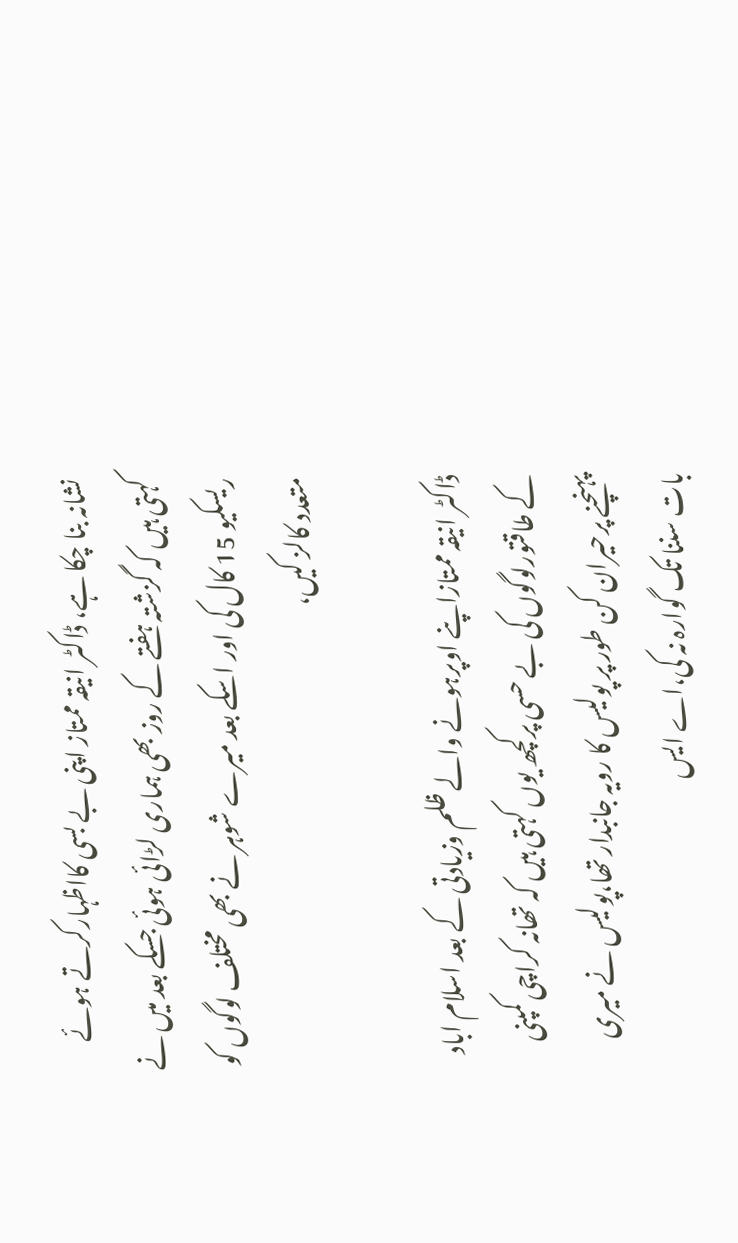نشانہ بنا چکا ہے، ڈاکٹر انیقہ ممتاز اپنی بے بسی کااظہارکرتے ہوئے کہتی ہیں کہ گزشتہ ہفتے کے روز بھی ہماری لڑائی ہوئی جسکے بعد میں نے ریسکیو 15 کال کی اور اسکے بعد میرے شوہر نے بھی مختلف لوگوں کو متعدد کالز کیں،

ڈاکٹر انیقہ ممتازاپنے اوپرہونے والے ظلم وزیادتی کے بعد اسلام اباد کے طاقتورلوگوں کی بے حسی پرکچھ یوں‌ کہتی ہیں‌ کہ تھانہ کراچی کمپنی پہنچنے پرحیران کن طور پر پولیس کا رویہ جانبدار تھا،پولیس نے میری بات سننا تک گوارہ نہ کی،اے ایس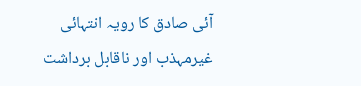آئی صادق کا رویہ انتہائی غیرمہذب اور ناقابل برداشت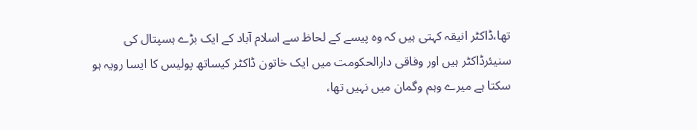تھا،ڈاکٹر انیقہ کہتی ہیں کہ وہ پیسے کے لحاظ سے اسلام آباد کے ایک بڑے ہسپتال کی سنیئرڈاکٹر ہیں اور وفاقی دارالحکومت میں ایک خاتون ڈاکٹر کیساتھ پولیس کا ایسا رویہ ہو سکتا ہے میرے وہم وگمان میں نہیں تھا،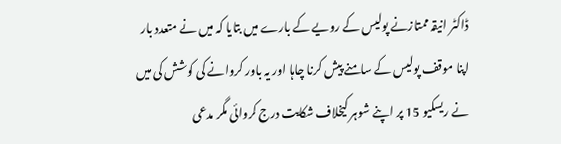ڈاکٹر انیقہ ممتازنے پولیس کے رویے کے بارے میں بتایا کہ میں نے متعدد بار اپنا موقف پولیس کے سامنے پیش کرنا چاہا اور یہ باور کروانے کی کوشش کی میں نے ریسکیو 15 پر اپنے شوہر کیخلاف شکایت درج کروائی مگر مدعی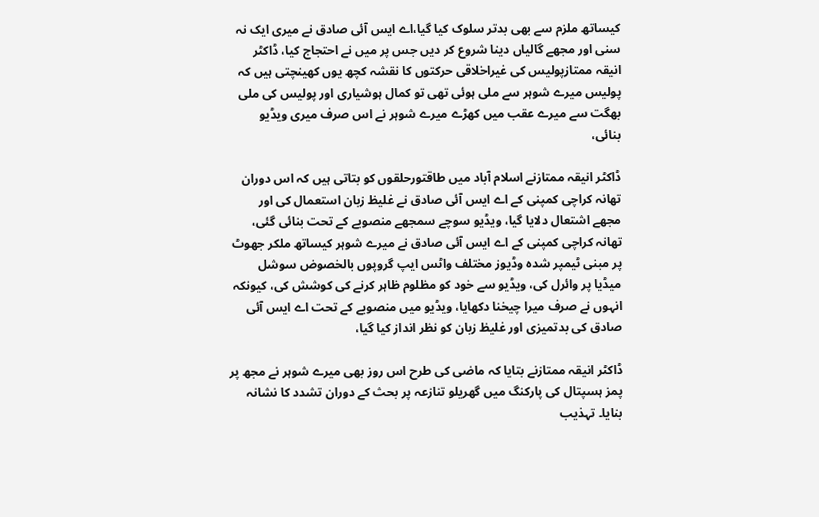کیساتھ ملزم سے بھی بدتر سلوک کیا گیا،اے ایس آئی صادق نے میری ایک نہ سنی اور مجھے گالیاں دینا شروع کر دیں جس پر میں نے احتجاج کیا، ڈاکٹر انیقہ ممتازپولیس کی غیراخلاقی حرکتوں کا نقشہ کچھ یوں کھینچتی ہیں کہ پولیس میرے شوہر سے ملی ہوئی تھی تو کمال ہوشیاری اور پولیس کی ملی بھگت سے میرے عقب میں کھڑے میرے شوہر نے اس صرف میری ویڈیو بنائی،

ڈاکٹر انیقہ ممتازنے اسلام آباد میں طاقتورحلقوں کو بتاتی ہیں کہ اس دوران تھانہ کراچی کمپنی کے اے ایس آئی صادق نے غلیظ زبان استعمال کی اور مجھے اشتعال دلایا گیا، ویڈیو سوچے سمجھے منصوبے کے تحت بنائی گئی، تھانہ کراچی کمپنی کے اے ایس آئی صادق نے میرے شوہر کیساتھ ملکر جھوٹ پر مبنی ٹیمپر شدہ وڈیوز مختلف واٹس ایپ گروپوں بالخصوض سوشل میڈیا پر وائرل کی، ویڈیو سے خود کو مظلوم ظاہر کرنے کی کوشش کی، کیونکہ انہوں نے صرف میرا چیخنا دکھایا، ویڈیو میں منصوبے کے تحت اے ایس آئی صادق کی بدتمیزی اور غلیظ زبان کو نظر انداز کیا گیا،

ڈاکٹر انیقہ ممتازنے بتایا کہ ماضی کی طرح اس روز بھی میرے شوہر نے مجھ پر پمز ہسپتال کی پارکنگ میں گھریلو تنازعہ پر بحث کے دوران تشدد کا نشانہ بنایا۔ تہذیب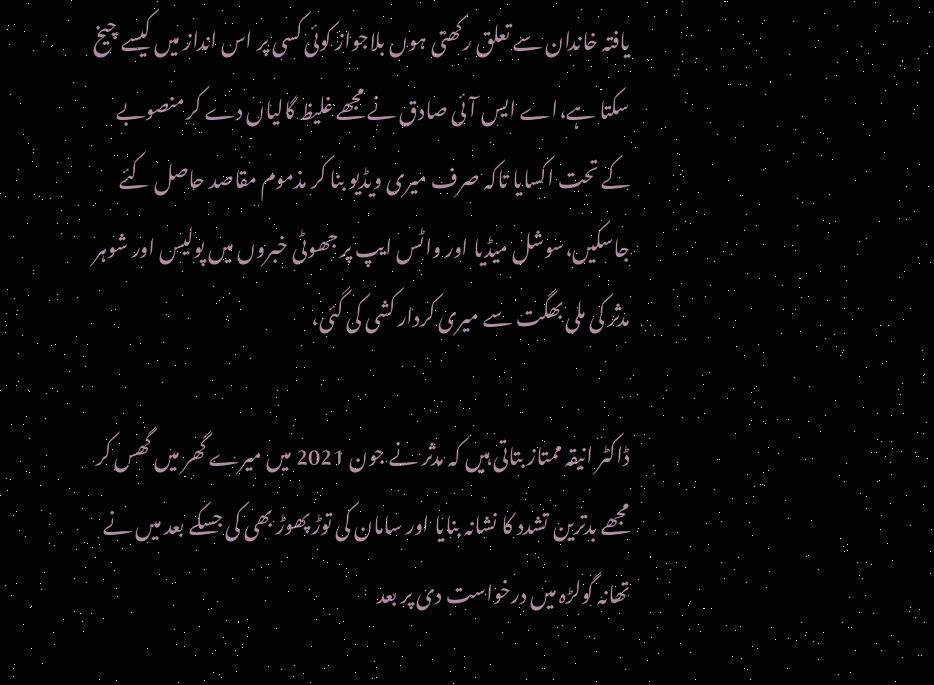یافتہ خاندان سے تعلق رکھتی ہوں بلاجواز کوئی کسی پر اس انداز میں کیسے چیخ سکتا ہے،اے ایس آئی صادق نے مجھے غلیظ گالیاں دے کر منصوبے کے تحت اکسایا تاکہ صرف میری ویڈیو بنا کر مذموم مقاصد حاصل کئے جاسکیں،سوشل میڈیا اور واٹس ایپ پر جھوٹی خبروں میں پولیس اور شوہر مدثر کی ملی بھگت سے میری کردار کشی کی گئی،

ڈاکٹر انیقہ ممتاز بتاتی ہیں کہ مدثر نے جون 2021 میں میرے گھر میں گھس کر مجھے بدترین تشدد کا نشانہ بنایا اور سامان کی توڑ پھوڑ بھی کی جسکے بعد میں نے تھانہ گولڑہ میں درخواست دی پر بعد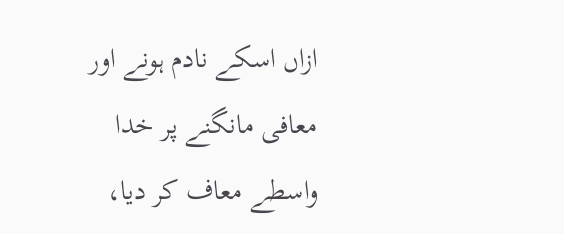ازاں اسکے نادم ہونے اور معافی مانگنے پر خدا واسطے معاف کر دیا،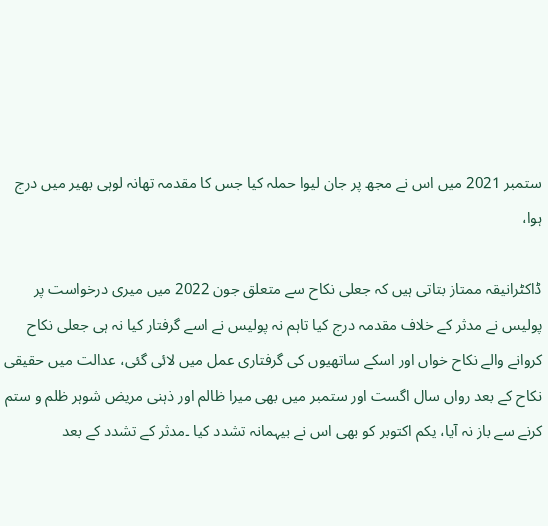ستمبر 2021 میں اس نے مجھ پر جان لیوا حملہ کیا جس کا مقدمہ تھانہ لوہی بھیر میں درج ہوا،

ڈاکٹرانیقہ ممتاز بتاتی ہیں کہ جعلی نکاح سے متعلق جون 2022 میں میری درخواست پر پولیس نے مدثر کے خلاف مقدمہ درج کیا تاہم نہ پولیس نے اسے گرفتار کیا نہ ہی جعلی نکاح کروانے والے نکاح خواں اور اسکے ساتھیوں کی گرفتاری عمل میں لائی گئی، عدالت میں حقیقی نکاح کے بعد رواں سال اگست اور ستمبر میں بھی میرا ظالم اور ذہنی مریض شوہر ظلم و ستم کرنے سے باز نہ آیا، یکم اکتوبر کو بھی اس نے بیہمانہ تشدد کیا ۔مدثر کے تشدد کے بعد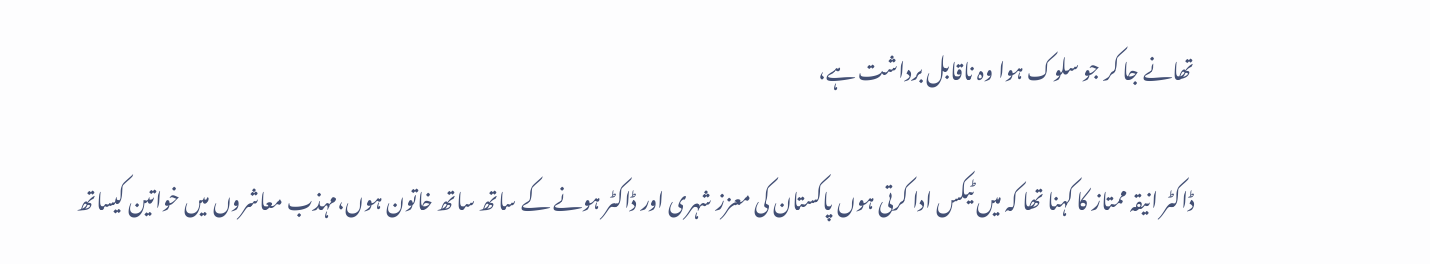تھانے جا کر جو سلوک ہوا وہ ناقابل برداشت ہے،

ڈاکٹر انیقہ ممتاز کا کہنا تھا کہ میں ٹیکس ادا کرتی ہوں پاکستان کی معزز شہری اور ڈاکٹر ہونے کے ساتھ ساتھ خاتون ہوں،مہذب معاشروں میں خواتین کیساتھ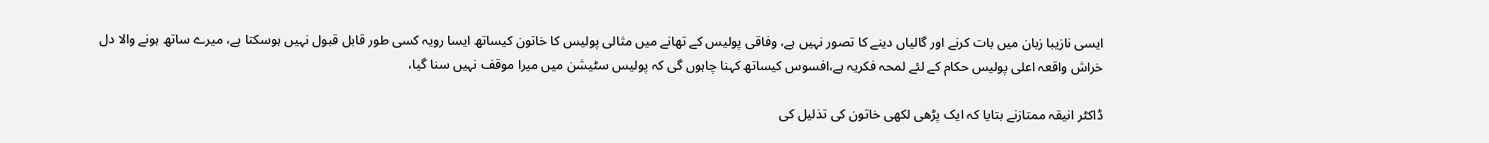ایسی نازیبا زبان میں بات کرنے اور گالیاں دینے کا تصور نہیں ہے، وفاقی پولیس کے تھانے میں مثالی پولیس کا خاتون کیساتھ ایسا رویہ کسی طور قابل قبول نہیں ہوسکتا ہے، میرے ساتھ ہونے والا دل خراش واقعہ اعلی پولیس حکام کے لئے لمحہ فکریہ ہے،افسوس کیساتھ کہنا چاہوں گی کہ پولیس سٹیشن میں میرا موقف نہیں سنا گیا،

ڈاکٹر انیقہ ممتازنے بتایا کہ ایک پڑھی لکھی خاتون کی تذلیل کی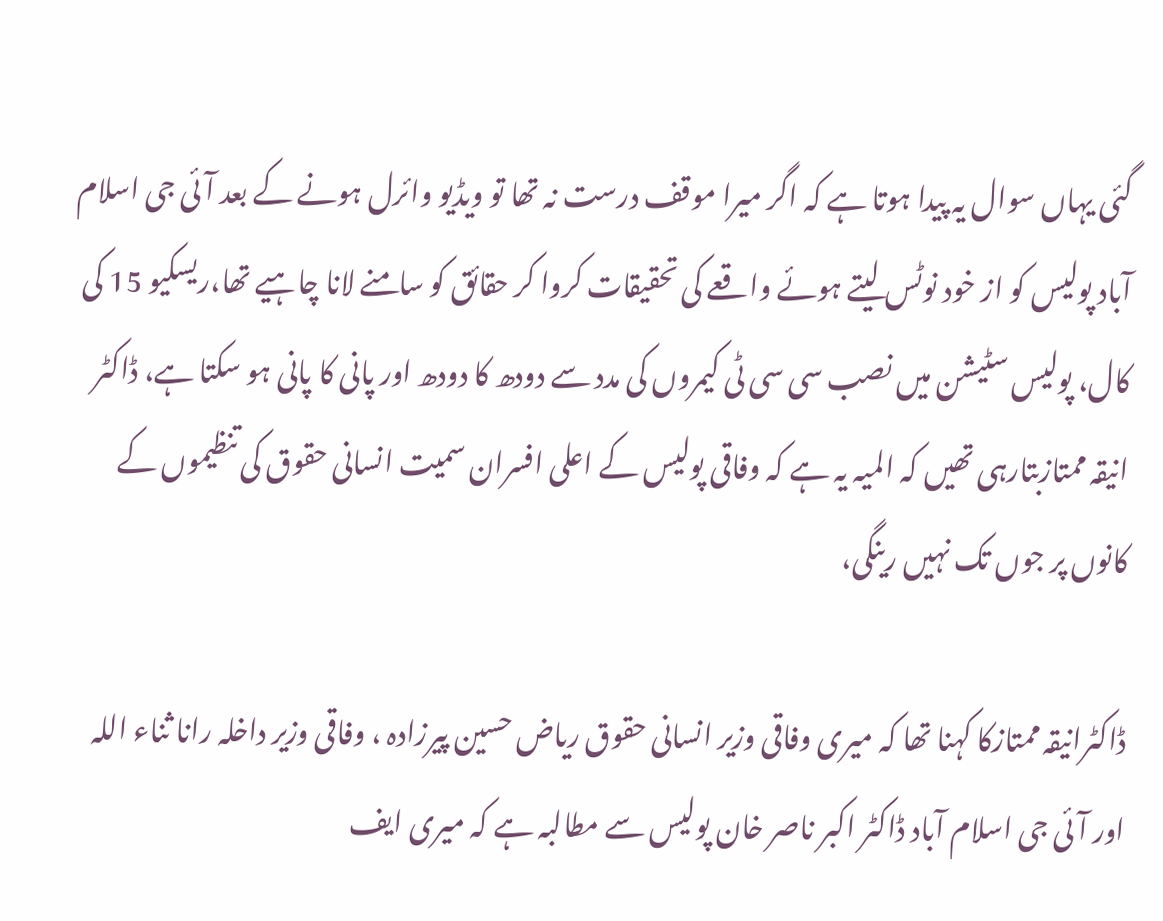گئی یہاں سوال یہ پیدا ہوتا ہے کہ اگر میرا موقف درست نہ تھا تو ویڈیو وائرل ہونے کے بعد آئی جی اسلام آباد پولیس کو از خود نوٹس لیتے ہوئے واقعے کی تحقیقات کروا کر حقائق کو سامنے لانا چاہیے تھا،ریسکیو 15 کی کال، پولیس سٹیشن میں نصب سی سی ٹی کیمروں کی مدد سے دودھ کا دودھ اور پانی کا پانی ہو سکتا ہے، ڈاکٹر انیقہ ممتازبتارہی تھیں کہ المیہ یہ ہے کہ وفاقی پولیس کے اعلی افسران سمیت انسانی حقوق کی تنظیموں کے کانوں پر جوں تک نہیں رینگی،

ڈاکٹرانیقہ ممتازکا کہنا تھا کہ میری وفاقی وزیر انسانی حقوق ریاض حسین پیرزادہ ، وفاقی وزیر داخلہ رانا ثناء اللہ اور آئی جی اسلام آباد ڈاکٹر اکبر ناصر خان پولیس سے مطالبہ ہے کہ میری ایف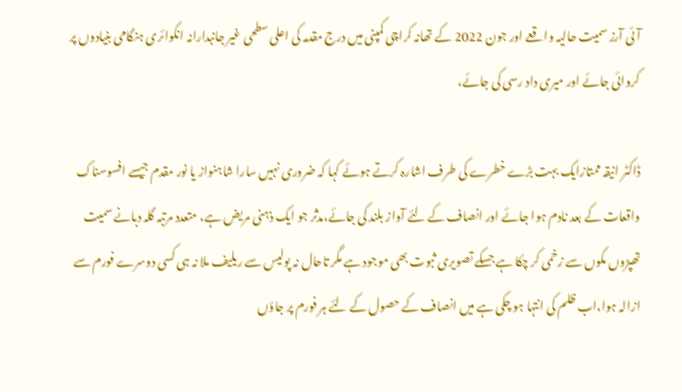آئی آرز سمیت حالیہ واقعے اور جون 2022 کے تھانہ کراچی کمپنی میں درج مقدمہ کی اعلی سطحی غیر جانبدارانہ انکوائری ہنگامی بنیادوں پر کروائی جائے اور میری داد رسی کی جائے،

ڈاکٹر انیقہ ممتازایک بہت بڑے خطرے کی طرف اشارہ کرتے ہوئے کہا کہ ضروری نہیں سارا شاہنواز یا نور مقدم جیسے افسوسناک واقعات کے بعد نادم ہوا جائے اور انصاف کے لئے آواز بلند کی جائے،مدثر جو ایک ذہنی مریض ہے، متعدد مرتبہ گلہ دبانے سمیت تھپڑوں مکوں سے زخمی کر چکا ہے جسکے تصویری ثبوت بھی موجود ہے مگر تاحال نہ پولیس سے ریلیف ملا نہ ہی کسی دوسرے فورم سے ازالہ ہوا،اب ظلم کی انتہا ہو چکی ہے میں انصاف کے حصول کے لئے ہر فورم پر جاؤں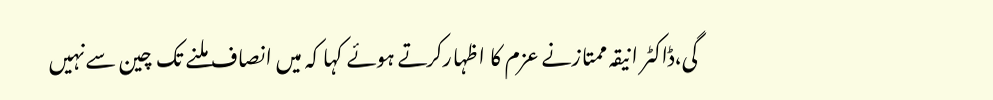گی،ڈاکٹر انیقہ ممتازنے عزم کا اظہارکرتے ہوئے کہا کہ میں انصاف ملنے تک چین سے نہیں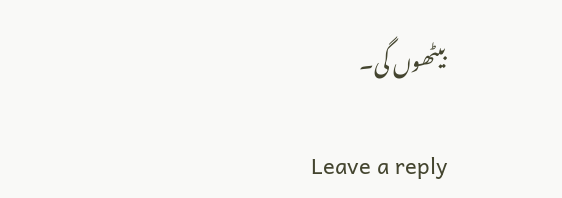بیٹھوں گی۔

Leave a reply